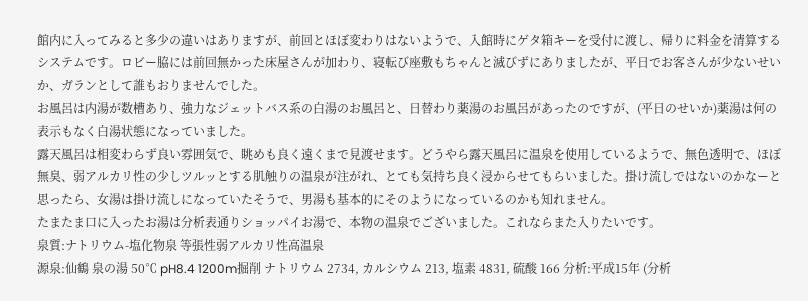館内に入ってみると多少の違いはありますが、前回とほぼ変わりはないようで、入館時にゲタ箱キーを受付に渡し、帰りに料金を清算するシステムです。ロビー脇には前回無かった床屋さんが加わり、寝転び座敷もちゃんと滅びずにありましたが、平日でお客さんが少ないせいか、ガランとして誰もおりませんでした。
お風呂は内湯が数槽あり、強力なジェットバス系の白湯のお風呂と、日替わり薬湯のお風呂があったのですが、(平日のせいか)薬湯は何の表示もなく白湯状態になっていました。
露天風呂は相変わらず良い雰囲気で、眺めも良く遠くまで見渡せます。どうやら露天風呂に温泉を使用しているようで、無色透明で、ほぼ無臭、弱アルカリ性の少しツルッとする肌触りの温泉が注がれ、とても気持ち良く浸からせてもらいました。掛け流しではないのかなーと思ったら、女湯は掛け流しになっていたそうで、男湯も基本的にそのようになっているのかも知れません。
たまたま口に入ったお湯は分析表通りショッパイお湯で、本物の温泉でございました。これならまた入りたいです。
泉質:ナトリウム-塩化物泉 等張性弱アルカリ性高温泉
源泉:仙鶴 泉の湯 50℃ pH8.4 1200m掘削 ナトリウム 2734, カルシウム 213, 塩素 4831, 硫酸 166 分析:平成15年 (分析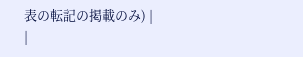表の転記の掲載のみ) |
|